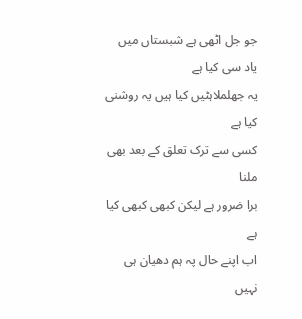جو جل اٹھی ہے شبستاں میں یاد سی کیا ہے
یہ جھلملاہٹیں کیا ہیں یہ روشنی کیا ہے
کسی سے ترک تعلق کے بعد بھی ملنا
برا ضرور ہے لیکن کبھی کبھی کیا ہے
اب اپنے حال پہ ہم دھیان ہی نہیں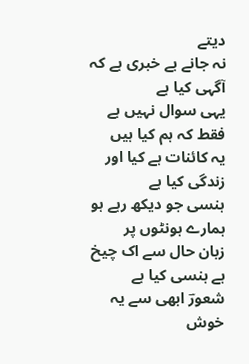دیتے
نہ جانے بے خبری ہے کہ آگہی کیا ہے
یہی سوال نہیں ہے فقط کہ ہم کیا ہیں
یہ کائنات ہے کیا اور زندگی کیا ہے
ہنسی جو دیکھ رہے ہو ہمارے ہونٹوں پر
زبان حال سے اک چیخ ہے ہنسی کیا ہے
شعورؔ ابھی سے یہ خوش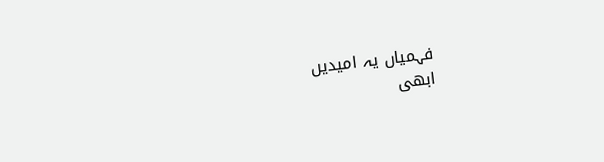فہمیاں یہ امیدیں
ابھی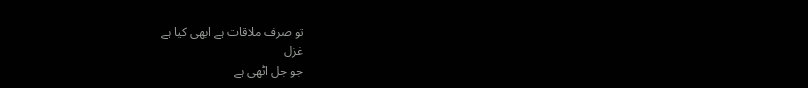تو صرف ملاقات ہے ابھی کیا ہے
غزل
جو جل اٹھی ہے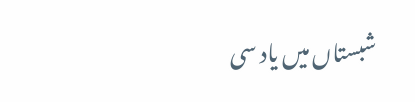شبستاں میں یاد سی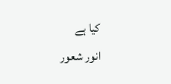کیا ہے
انور شعور